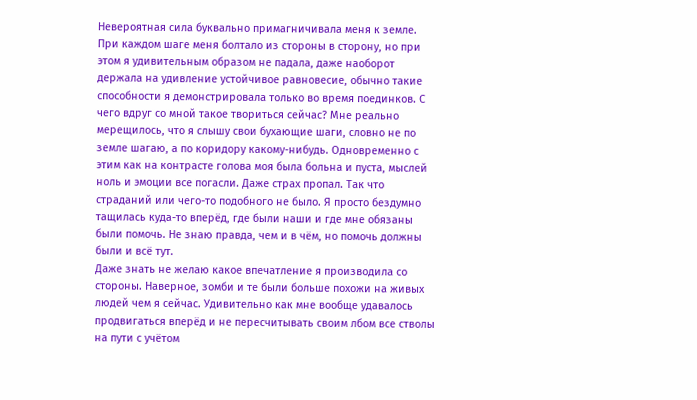Невероятная сила буквально примагничивала меня к земле. При каждом шаге меня болтало из стороны в сторону, но при этом я удивительным образом не падала, даже наоборот держала на удивление устойчивое равновесие, обычно такие способности я демонстрировала только во время поединков. С чего вдруг со мной такое твориться сейчас? Мне реально мерещилось, что я слышу свои бухающие шаги, словно не по земле шагаю, а по коридору какому-нибудь. Одновременно с этим как на контрасте голова моя была больна и пуста, мыслей ноль и эмоции все погасли. Даже страх пропал. Так что страданий или чего-то подобного не было. Я просто бездумно тащилась куда-то вперёд, где были наши и где мне обязаны были помочь. Не знаю правда, чем и в чём, но помочь должны были и всё тут.
Даже знать не желаю какое впечатление я производила со стороны. Наверное, зомби и те были больше похожи на живых людей чем я сейчас. Удивительно как мне вообще удавалось продвигаться вперёд и не пересчитывать своим лбом все стволы на пути с учётом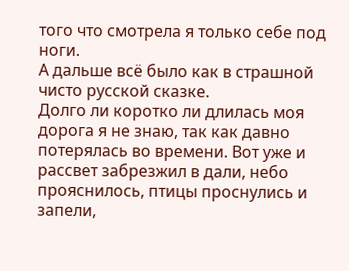того что смотрела я только себе под ноги.
А дальше всё было как в страшной чисто русской сказке.
Долго ли коротко ли длилась моя дорога я не знаю, так как давно потерялась во времени. Вот уже и рассвет забрезжил в дали, небо прояснилось, птицы проснулись и запели,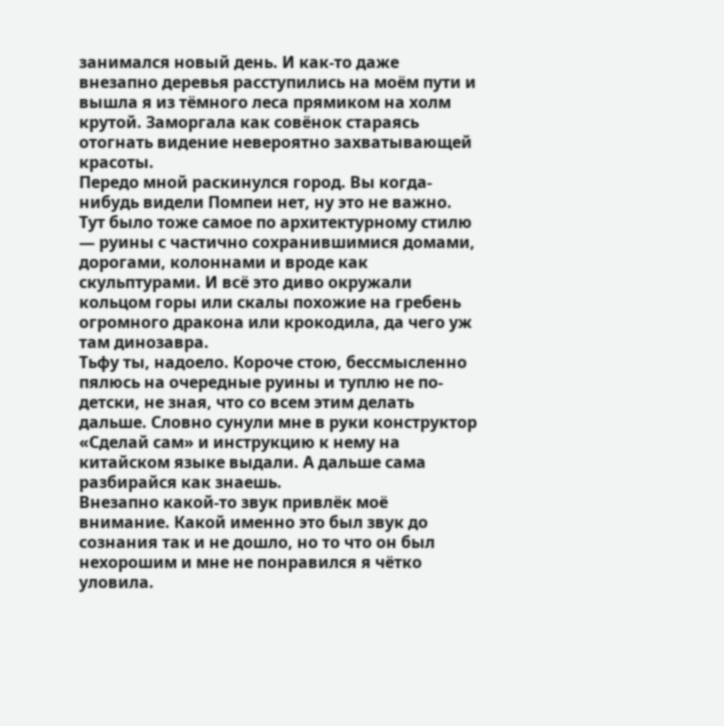занимался новый день. И как-то даже внезапно деревья расступились на моём пути и вышла я из тёмного леса прямиком на холм крутой. Заморгала как совёнок стараясь отогнать видение невероятно захватывающей красоты.
Передо мной раскинулся город. Вы когда-нибудь видели Помпеи нет, ну это не важно. Тут было тоже самое по архитектурному стилю — руины с частично сохранившимися домами, дорогами, колоннами и вроде как скульптурами. И всё это диво окружали кольцом горы или скалы похожие на гребень огромного дракона или крокодила, да чего уж там динозавра.
Тьфу ты, надоело. Короче стою, бессмысленно пялюсь на очередные руины и туплю не по-детски, не зная, что со всем этим делать дальше. Словно сунули мне в руки конструктор «Сделай сам» и инструкцию к нему на китайском языке выдали. А дальше сама разбирайся как знаешь.
Внезапно какой-то звук привлёк моё внимание. Какой именно это был звук до сознания так и не дошло, но то что он был нехорошим и мне не понравился я чётко уловила.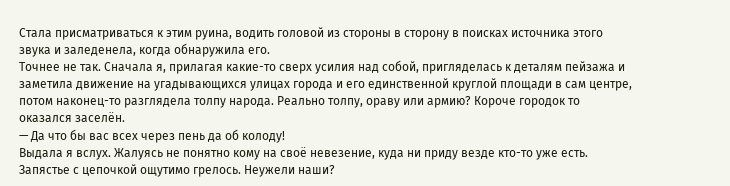Стала присматриваться к этим руина, водить головой из стороны в сторону в поисках источника этого звука и заледенела, когда обнаружила его.
Точнее не так. Сначала я, прилагая какие-то сверх усилия над собой, пригляделась к деталям пейзажа и заметила движение на угадывающихся улицах города и его единственной круглой площади в сам центре, потом наконец-то разглядела толпу народа. Реально толпу, ораву или армию? Короче городок то оказался заселён.
— Да что бы вас всех через пень да об колоду!
Выдала я вслух. Жалуясь не понятно кому на своё невезение, куда ни приду везде кто-то уже есть. Запястье с цепочкой ощутимо грелось. Неужели наши?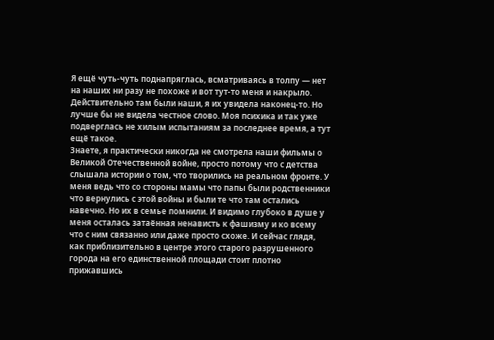Я ещё чуть-чуть поднапряглась, всматриваясь в толпу — нет на наших ни разу не похоже и вот тут-то меня и накрыло. Действительно там были наши, я их увидела наконец-то. Но лучше бы не видела честное слово. Моя психика и так уже подверглась не хилым испытаниям за последнее время, а тут ещё такое.
Знаете, я практически никогда не смотрела наши фильмы о Великой Отечественной войне, просто потому что с детства слышала истории о том, что творились на реальном фронте. У меня ведь что со стороны мамы что папы были родственники что вернулись с этой войны и были те что там остались навечно. Но их в семье помнили. И видимо глубоко в душе у меня осталась затаённая ненависть к фашизму и ко всему что с ним связанно или даже просто схоже. И сейчас глядя, как приблизительно в центре этого старого разрушенного города на его единственной площади стоит плотно прижавшись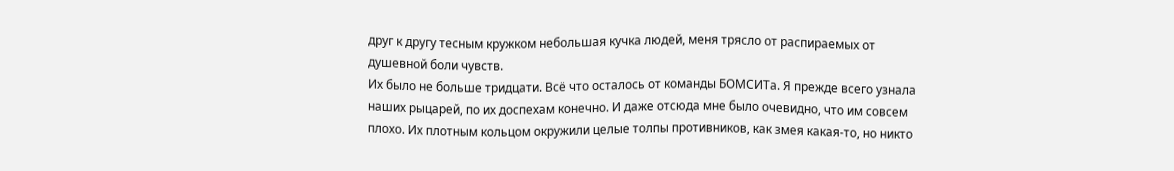друг к другу тесным кружком небольшая кучка людей, меня трясло от распираемых от душевной боли чувств.
Их было не больше тридцати. Всё что осталось от команды БОМСИТа. Я прежде всего узнала наших рыцарей, по их доспехам конечно. И даже отсюда мне было очевидно, что им совсем плохо. Их плотным кольцом окружили целые толпы противников, как змея какая-то, но никто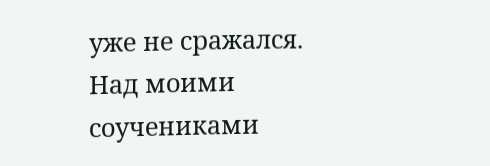уже не сражался. Над моими соучениками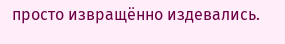просто извращённо издевались.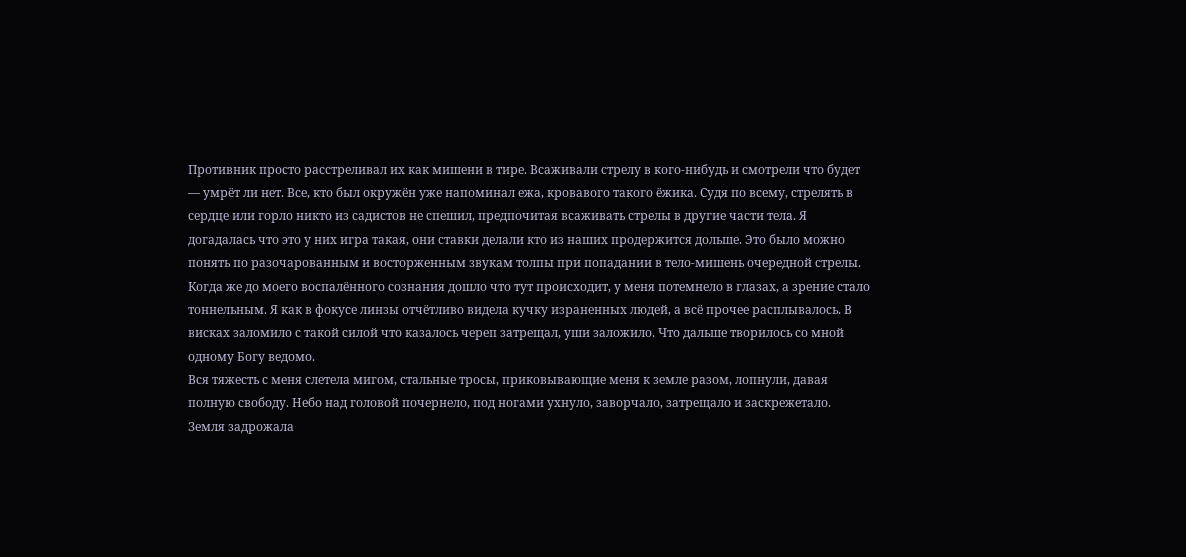Противник просто расстреливал их как мишени в тире. Всаживали стрелу в кого-нибудь и смотрели что будет — умрёт ли нет. Все, кто был окружён уже напоминал ежа, кровавого такого ёжика. Судя по всему, стрелять в сердце или горло никто из садистов не спешил, предпочитая всаживать стрелы в другие части тела. Я догадалась что это у них игра такая, они ставки делали кто из наших продержится дольше. Это было можно понять по разочарованным и восторженным звукам толпы при попадании в тело-мишень очередной стрелы.
Когда же до моего воспалённого сознания дошло что тут происходит, у меня потемнело в глазах, а зрение стало тоннельным. Я как в фокусе линзы отчётливо видела кучку израненных людей, а всё прочее расплывалось. В висках заломило с такой силой что казалось череп затрещал, уши заложило. Что дальше творилось со мной одному Богу ведомо.
Вся тяжесть с меня слетела мигом, стальные тросы, приковывающие меня к земле разом, лопнули, давая полную свободу. Небо над головой почернело, под ногами ухнуло, заворчало, затрещало и заскрежетало. Земля задрожала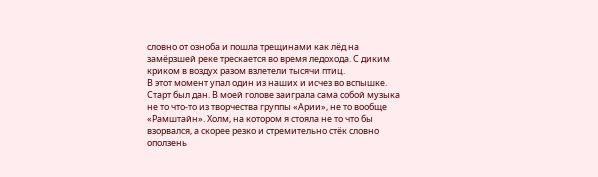словно от озноба и пошла трещинами как лёд на замёрзшей реке трескается во время ледохода. С диким криком в воздух разом взлетели тысячи птиц.
В этот момент упал один из наших и исчез во вспышке. Старт был дан. В моей голове заиграла сама собой музыка не то что-то из творчества группы «Арии», не то вообще «Рамштайн». Холм, на котором я стояла не то что бы взорвался, а скорее резко и стремительно стёк словно оползень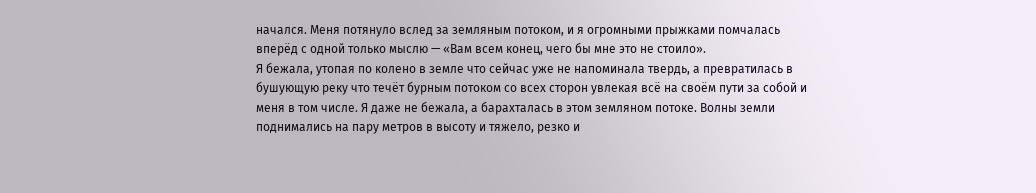начался. Меня потянуло вслед за земляным потоком, и я огромными прыжками помчалась вперёд с одной только мыслю — «Вам всем конец, чего бы мне это не стоило».
Я бежала, утопая по колено в земле что сейчас уже не напоминала твердь, а превратилась в бушующую реку что течёт бурным потоком со всех сторон увлекая всё на своём пути за собой и меня в том числе. Я даже не бежала, а барахталась в этом земляном потоке. Волны земли поднимались на пару метров в высоту и тяжело, резко и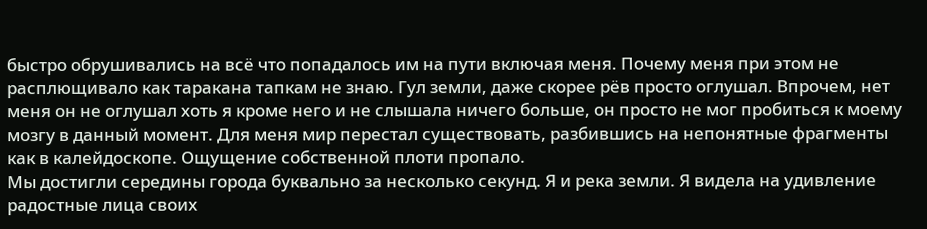быстро обрушивались на всё что попадалось им на пути включая меня. Почему меня при этом не расплющивало как таракана тапкам не знаю. Гул земли, даже скорее рёв просто оглушал. Впрочем, нет меня он не оглушал хоть я кроме него и не слышала ничего больше, он просто не мог пробиться к моему мозгу в данный момент. Для меня мир перестал существовать, разбившись на непонятные фрагменты как в калейдоскопе. Ощущение собственной плоти пропало.
Мы достигли середины города буквально за несколько секунд. Я и река земли. Я видела на удивление радостные лица своих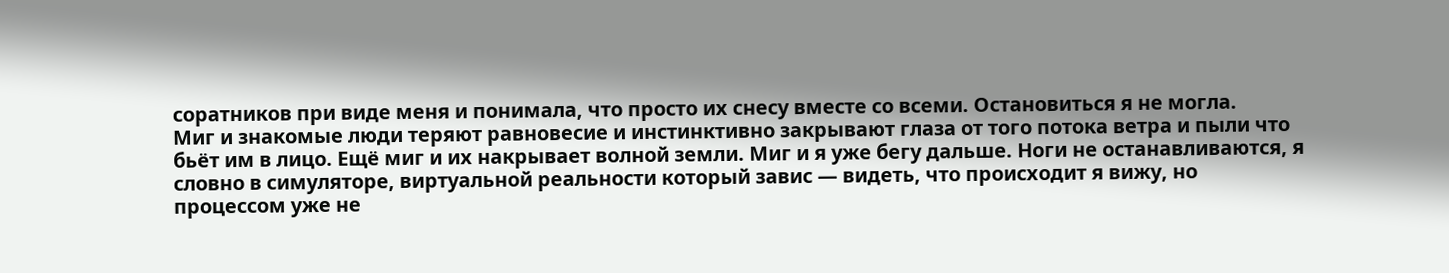соратников при виде меня и понимала, что просто их снесу вместе со всеми. Остановиться я не могла.
Миг и знакомые люди теряют равновесие и инстинктивно закрывают глаза от того потока ветра и пыли что бьёт им в лицо. Ещё миг и их накрывает волной земли. Миг и я уже бегу дальше. Ноги не останавливаются, я словно в симуляторе, виртуальной реальности который завис — видеть, что происходит я вижу, но процессом уже не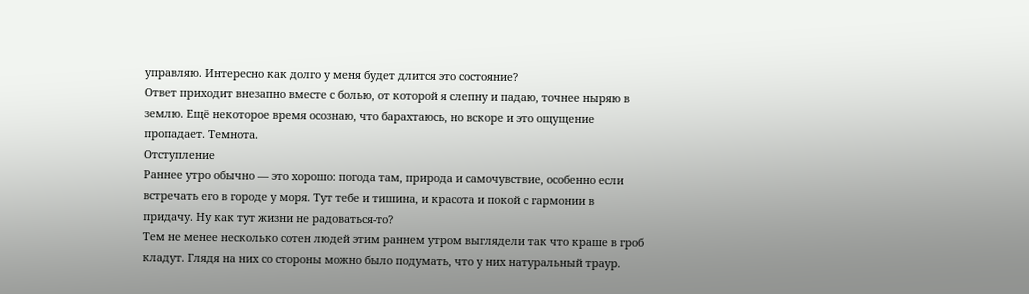управляю. Интересно как долго у меня будет длится это состояние?
Ответ приходит внезапно вместе с болью, от которой я слепну и падаю, точнее ныряю в землю. Ещё некоторое время осознаю, что барахтаюсь, но вскоре и это ощущение пропадает. Темнота.
Отступление
Раннее утро обычно — это хорошо: погода там, природа и самочувствие, особенно если встречать его в городе у моря. Тут тебе и тишина, и красота и покой с гармонии в придачу. Ну как тут жизни не радоваться-то?
Тем не менее несколько сотен людей этим раннем утром выглядели так что краше в гроб кладут. Глядя на них со стороны можно было подумать, что у них натуральный траур.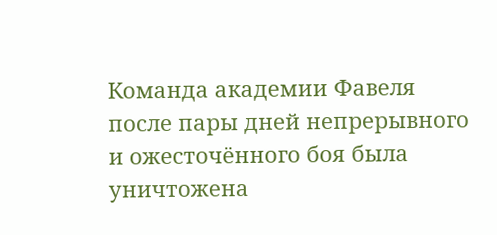Команда академии Фавеля после пары дней непрерывного и ожесточённого боя была уничтожена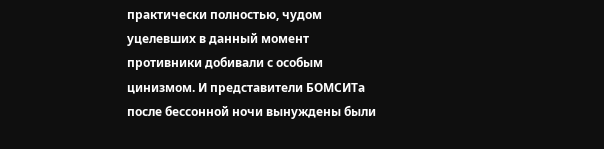практически полностью, чудом уцелевших в данный момент противники добивали с особым цинизмом. И представители БОМСИТа после бессонной ночи вынуждены были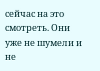сейчас на это смотреть. Они уже не шумели и не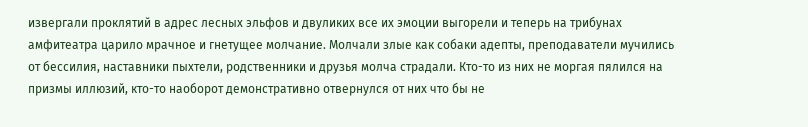извергали проклятий в адрес лесных эльфов и двуликих все их эмоции выгорели и теперь на трибунах амфитеатра царило мрачное и гнетущее молчание. Молчали злые как собаки адепты, преподаватели мучились от бессилия, наставники пыхтели, родственники и друзья молча страдали. Кто-то из них не моргая пялился на призмы иллюзий, кто-то наоборот демонстративно отвернулся от них что бы не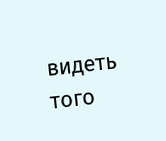видеть того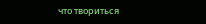что твориться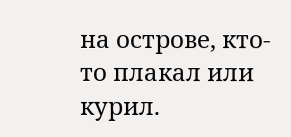на острове, кто-то плакал или курил.